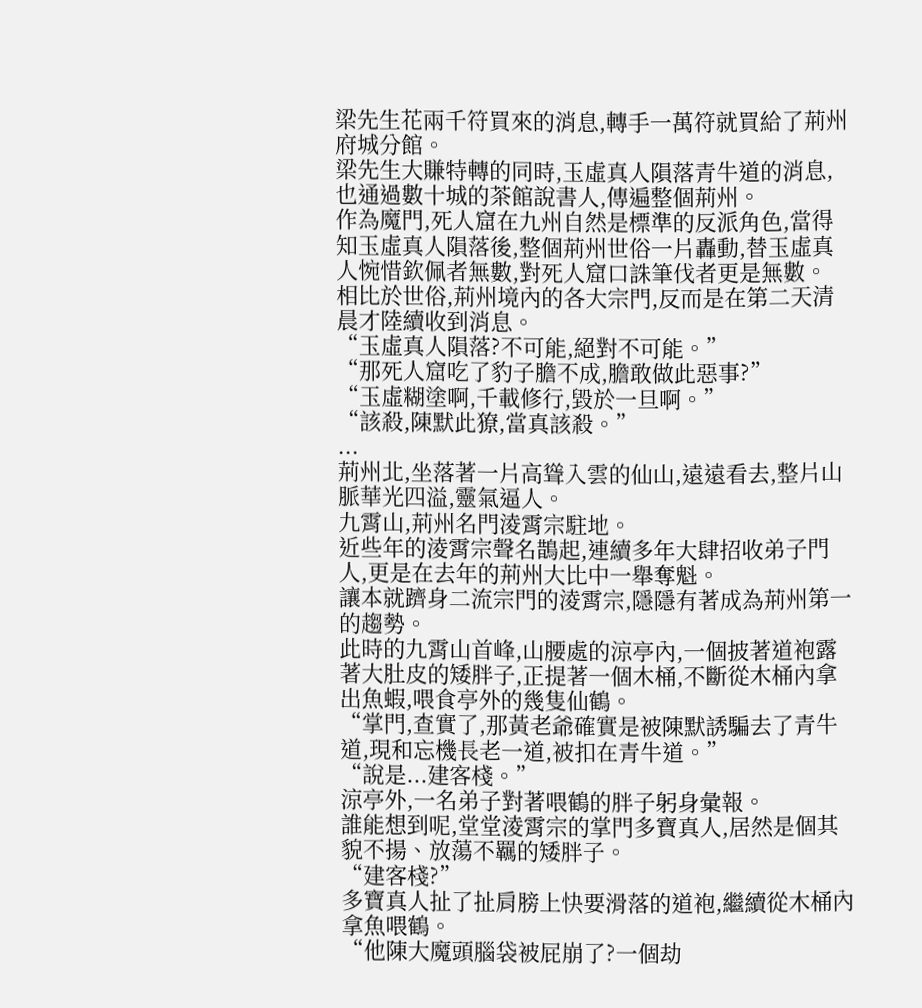梁先生花兩千符買來的消息,轉手一萬符就買給了荊州府城分館。
梁先生大賺特轉的同時,玉虛真人隕落青牛道的消息,也通過數十城的茶館說書人,傳遍整個荊州。
作為魔門,死人窟在九州自然是標準的反派角色,當得知玉虛真人隕落後,整個荊州世俗一片轟動,替玉虛真人惋惜欽佩者無數,對死人窟口誅筆伐者更是無數。
相比於世俗,荊州境內的各大宗門,反而是在第二天清晨才陸續收到消息。
“玉虛真人隕落?不可能,絕對不可能。”
“那死人窟吃了豹子膽不成,膽敢做此惡事?”
“玉虛糊塗啊,千載修行,毀於一旦啊。”
“該殺,陳默此獠,當真該殺。”
...
荊州北,坐落著一片高聳入雲的仙山,遠遠看去,整片山脈華光四溢,靈氣逼人。
九霄山,荊州名門淩霄宗駐地。
近些年的淩霄宗聲名鵲起,連續多年大肆招收弟子門人,更是在去年的荊州大比中一舉奪魁。
讓本就躋身二流宗門的淩霄宗,隱隱有著成為荊州第一的趨勢。
此時的九霄山首峰,山腰處的涼亭內,一個披著道袍露著大肚皮的矮胖子,正提著一個木桶,不斷從木桶內拿出魚蝦,喂食亭外的幾隻仙鶴。
“掌門,查實了,那黃老爺確實是被陳默誘騙去了青牛道,現和忘機長老一道,被扣在青牛道。”
“說是...建客棧。”
涼亭外,一名弟子對著喂鶴的胖子躬身彙報。
誰能想到呢,堂堂淩霄宗的掌門多寶真人,居然是個其貌不揚、放蕩不羈的矮胖子。
“建客棧?”
多寶真人扯了扯肩膀上快要滑落的道袍,繼續從木桶內拿魚喂鶴。
“他陳大魔頭腦袋被屁崩了?一個劫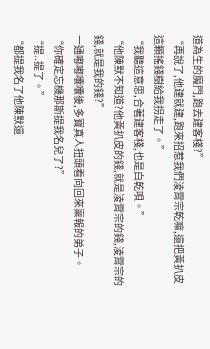道為生的魔門,跑去建客棧?”
“再說了,他建就建,跑來招惹我們淩霄宗乾嘛,還把黃扒皮這顆搖錢樹給我拐走了。”
“我聽這意思,合著建客棧,也是白乾唄。”
“他陳默不知道?他黃扒皮的錢,就是淩霄宗的錢,淩霄宗的錢,就是我的錢?”
一通嘟嘟囔囔後,多寶真人扭頭看向回來稟報的弟子。
“你確定忘機那斯提我名兒了?”
“提..提了。”
“都提我名了他陳默還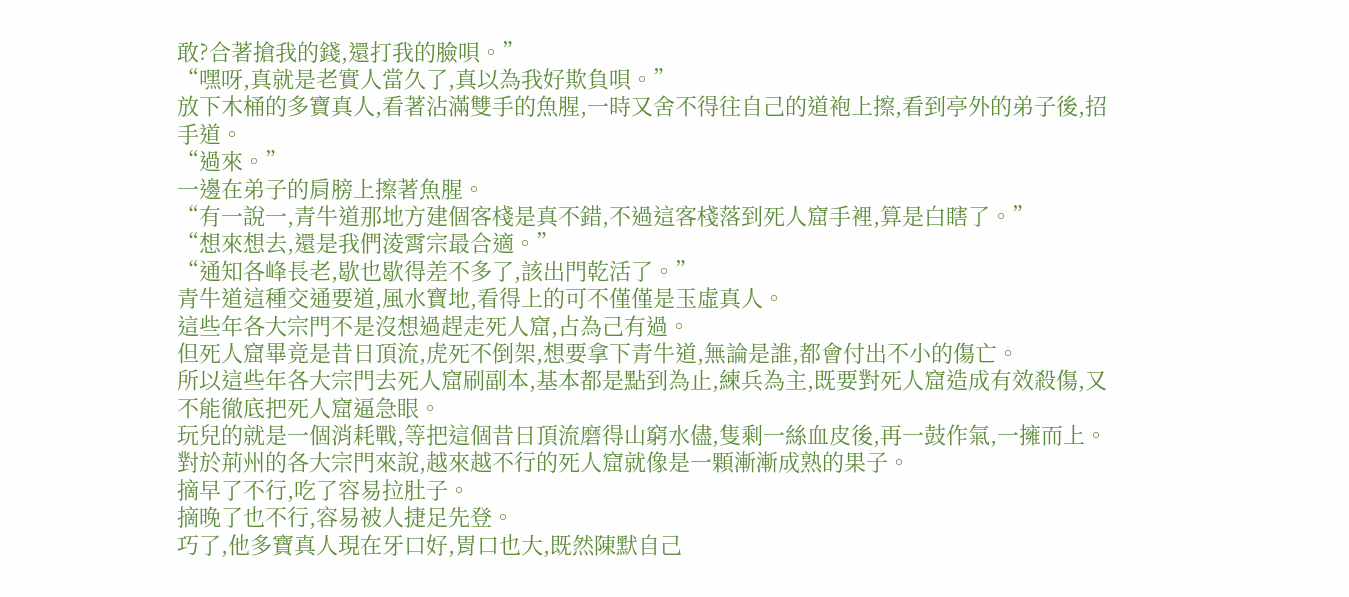敢?合著搶我的錢,還打我的臉唄。”
“嘿呀,真就是老實人當久了,真以為我好欺負唄。”
放下木桶的多寶真人,看著沾滿雙手的魚腥,一時又舍不得往自己的道袍上擦,看到亭外的弟子後,招手道。
“過來。”
一邊在弟子的肩膀上擦著魚腥。
“有一說一,青牛道那地方建個客棧是真不錯,不過這客棧落到死人窟手裡,算是白瞎了。”
“想來想去,還是我們淩霄宗最合適。”
“通知各峰長老,歇也歇得差不多了,該出門乾活了。”
青牛道這種交通要道,風水寶地,看得上的可不僅僅是玉虛真人。
這些年各大宗門不是沒想過趕走死人窟,占為己有過。
但死人窟畢竟是昔日頂流,虎死不倒架,想要拿下青牛道,無論是誰,都會付出不小的傷亡。
所以這些年各大宗門去死人窟刷副本,基本都是點到為止,練兵為主,既要對死人窟造成有效殺傷,又不能徹底把死人窟逼急眼。
玩兒的就是一個消耗戰,等把這個昔日頂流磨得山窮水儘,隻剩一絲血皮後,再一鼓作氣,一擁而上。
對於荊州的各大宗門來說,越來越不行的死人窟就像是一顆漸漸成熟的果子。
摘早了不行,吃了容易拉肚子。
摘晚了也不行,容易被人捷足先登。
巧了,他多寶真人現在牙口好,胃口也大,既然陳默自己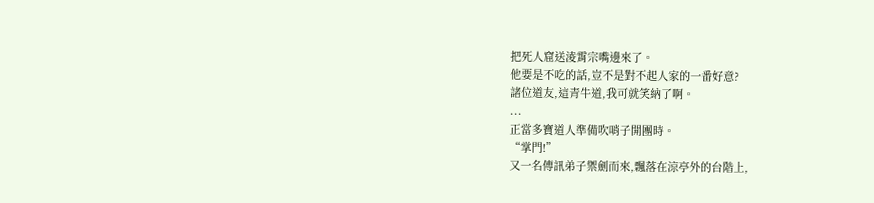把死人窟送淩霄宗嘴邊來了。
他要是不吃的話,豈不是對不起人家的一番好意?
諸位道友,這青牛道,我可就笑納了啊。
...
正當多寶道人準備吹哨子開團時。
“掌門!”
又一名傳訊弟子禦劍而來,飄落在涼亭外的台階上,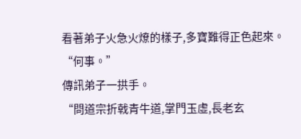看著弟子火急火燎的樣子,多寶難得正色起來。
“何事。”
傳訊弟子一拱手。
“問道宗折戟青牛道,掌門玉虛,長老玄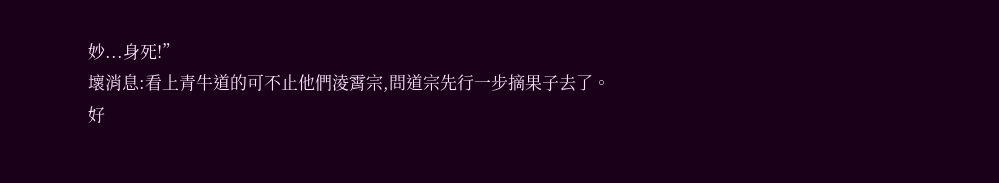妙...身死!”
壞消息:看上青牛道的可不止他們淩霄宗,問道宗先行一步摘果子去了。
好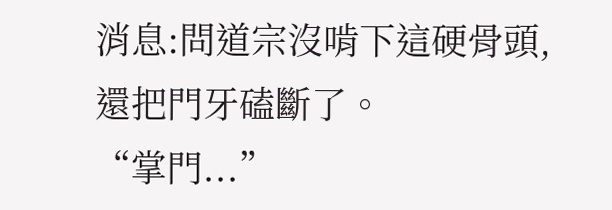消息:問道宗沒啃下這硬骨頭,還把門牙磕斷了。
“掌門...”